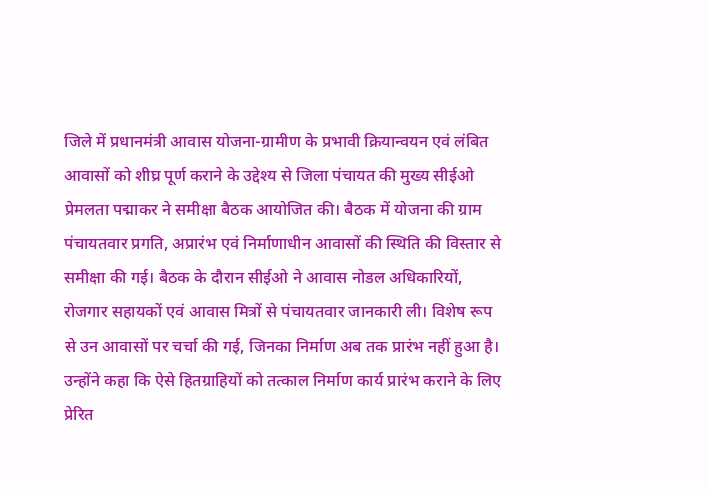जिले में प्रधानमंत्री आवास योजना-ग्रामीण के प्रभावी क्रियान्वयन एवं लंबित आवासों को शीघ्र पूर्ण कराने के उद्देश्य से जिला पंचायत की मुख्य सीईओ प्रेमलता पद्माकर ने समीक्षा बैठक आयोजित की। बैठक में योजना की ग्राम पंचायतवार प्रगति, अप्रारंभ एवं निर्माणाधीन आवासों की स्थिति की विस्तार से समीक्षा की गई। बैठक के दौरान सीईओ ने आवास नोडल अधिकारियों, रोजगार सहायकों एवं आवास मित्रों से पंचायतवार जानकारी ली। विशेष रूप से उन आवासों पर चर्चा की गई, जिनका निर्माण अब तक प्रारंभ नहीं हुआ है। उन्होंने कहा कि ऐसे हितग्राहियों को तत्काल निर्माण कार्य प्रारंभ कराने के लिए प्रेरित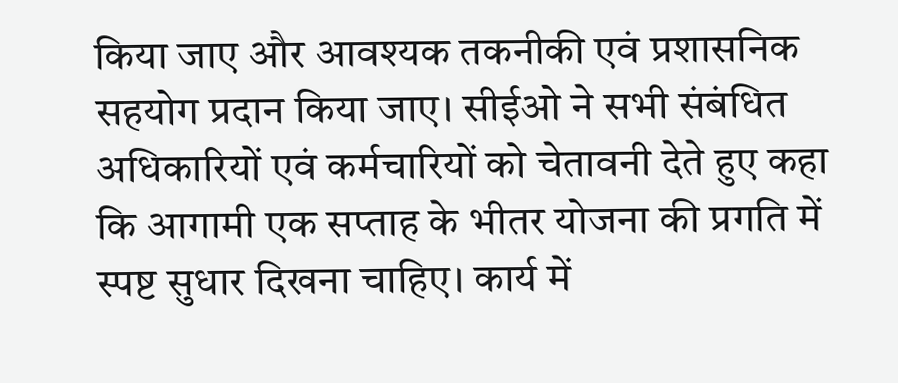किया जाए और आवश्यक तकनीकी एवं प्रशासनिक सहयोग प्रदान किया जाए। सीईओ ने सभी संबंधित अधिकारियों एवं कर्मचारियों को चेतावनी देते हुए कहा कि आगामी एक सप्ताह के भीतर योजना की प्रगति में स्पष्ट सुधार दिखना चाहिए। कार्य में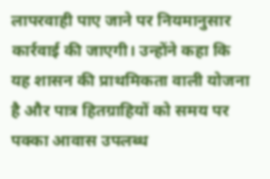लापरवाही पाए जाने पर नियमानुसार कार्रवाई की जाएगी। उन्होंने कहा कि यह शासन की प्राथमिकता वाली योजना है और पात्र हितग्राहियों को समय पर पक्का आवास उपलब्ध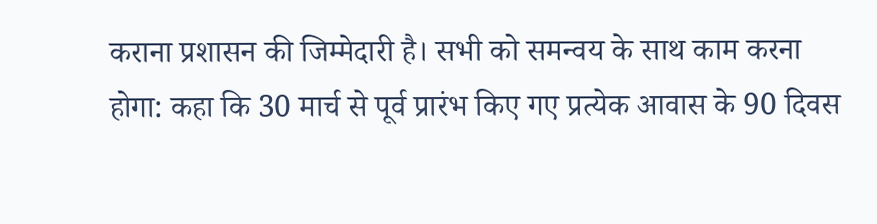कराना प्रशासन की जिम्मेदारी है। सभी को समन्वय के साथ काम करना होगा: कहा कि 30 मार्च से पूर्व प्रारंभ किए गए प्रत्येक आवास के 90 दिवस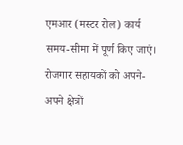एमआर (मस्टर रोल) कार्य समय-सीमा में पूर्ण किए जाएं। रोजगार सहायकों को अपने-अपने क्षेत्रों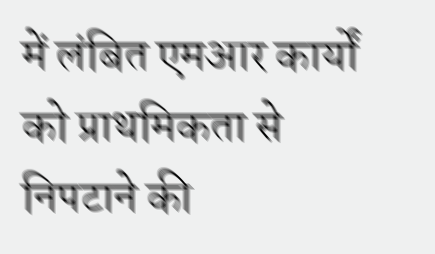में लंबित एमआर कार्यों को प्राथमिकता से निपटाने की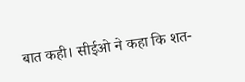बात कही। सीईओ ने कहा कि शत-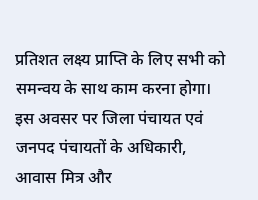प्रतिशत लक्ष्य प्राप्ति के लिए सभी को समन्वय के साथ काम करना होगा। इस अवसर पर जिला पंचायत एवं जनपद पंचायतों के अधिकारी, आवास मित्र और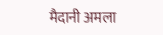मैदानी अमला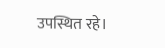उपस्थित रहे।